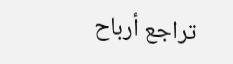تراجع أرباح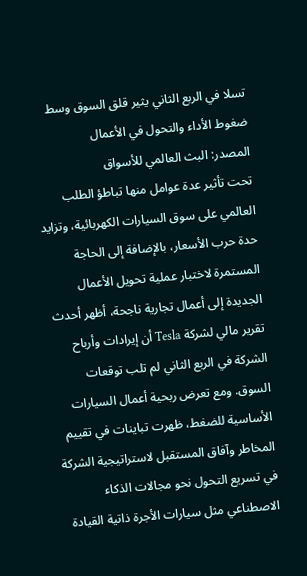تسلا في الربع الثاني يثير قلق السوق وسط ضغوط الأداء والتحول في الأعمال
المصدر: البث العالمي للأسواق
تحت تأثير عدة عوامل منها تباطؤ الطلب العالمي على سوق السيارات الكهربائية، وتزايد حدة حرب الأسعار، بالإضافة إلى الحاجة المستمرة لاختبار عملية تحويل الأعمال الجديدة إلى أعمال تجارية ناجحة، أظهر أحدث تقرير مالي لشركة Tesla أن إيرادات وأرباح الشركة في الربع الثاني لم تلب توقعات السوق. ومع تعرض ربحية أعمال السيارات الأساسية للضغط، ظهرت تباينات في تقييم المخاطر وآفاق المستقبل لاستراتيجية الشركة في تسريع التحول نحو مجالات الذكاء الاصطناعي مثل سيارات الأجرة ذاتية القيادة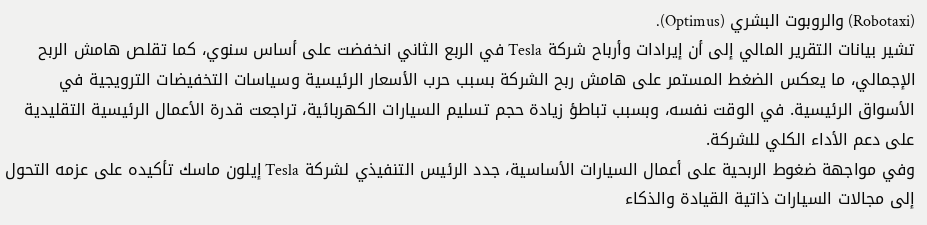(Robotaxi) والروبوت البشري (Optimus).
تشير بيانات التقرير المالي إلى أن إيرادات وأرباح شركة Tesla في الربع الثاني انخفضت على أساس سنوي، كما تقلص هامش الربح الإجمالي، ما يعكس الضغط المستمر على هامش ربح الشركة بسبب حرب الأسعار الرئيسية وسياسات التخفيضات الترويجية في الأسواق الرئيسية. في الوقت نفسه، وبسبب تباطؤ زيادة حجم تسليم السيارات الكهربائية، تراجعت قدرة الأعمال الرئيسية التقليدية على دعم الأداء الكلي للشركة.
وفي مواجهة ضغوط الربحية على أعمال السيارات الأساسية، جدد الرئيس التنفيذي لشركة Tesla إيلون ماسك تأكيده على عزمه التحول إلى مجالات السيارات ذاتية القيادة والذكاء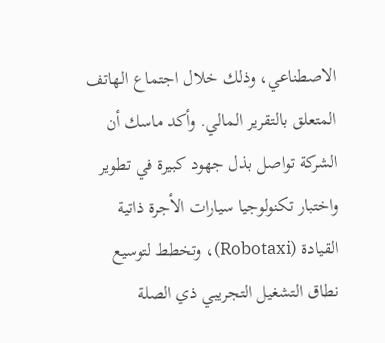الاصطناعي، وذلك خلال اجتماع الهاتف المتعلق بالتقرير المالي. وأكد ماسك أن الشركة تواصل بذل جهود كبيرة في تطوير واختبار تكنولوجيا سيارات الأجرة ذاتية القيادة (Robotaxi)، وتخطط لتوسيع نطاق التشغيل التجريبي ذي الصلة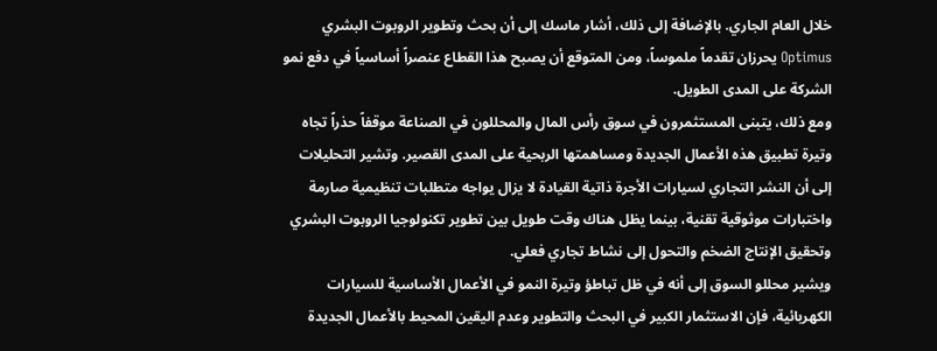خلال العام الجاري. بالإضافة إلى ذلك، أشار ماسك إلى أن بحث وتطوير الروبوت البشري Optimus يحرزان تقدماً ملموساً، ومن المتوقع أن يصبح هذا القطاع عنصراً أساسياً في دفع نمو الشركة على المدى الطويل.
ومع ذلك، يتبنى المستثمرون في سوق رأس المال والمحللون في الصناعة موقفاً حذراً تجاه وتيرة تطبيق هذه الأعمال الجديدة ومساهمتها الربحية على المدى القصير. وتشير التحليلات إلى أن النشر التجاري لسيارات الأجرة ذاتية القيادة لا يزال يواجه متطلبات تنظيمية صارمة واختبارات موثوقية تقنية، بينما يظل هناك وقت طويل بين تطوير تكنولوجيا الروبوت البشري وتحقيق الإنتاج الضخم والتحول إلى نشاط تجاري فعلي.
ويشير محللو السوق إلى أنه في ظل تباطؤ وتيرة النمو في الأعمال الأساسية للسيارات الكهربائية، فإن الاستثمار الكبير في البحث والتطوير وعدم اليقين المحيط بالأعمال الجديدة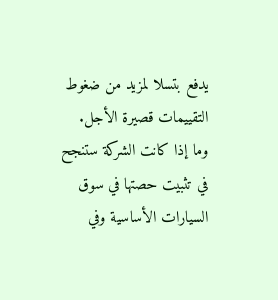يدفع بتسلا لمزيد من ضغوط التقييمات قصيرة الأجل. وما إذا كانت الشركة ستنجح في تثبيت حصتها في سوق السيارات الأساسية وفي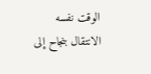الوقت نفسه الانتقال بنجاح إلى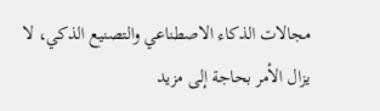مجالات الذكاء الاصطناعي والتصنيع الذكي، لا يزال الأمر بحاجة إلى مزيد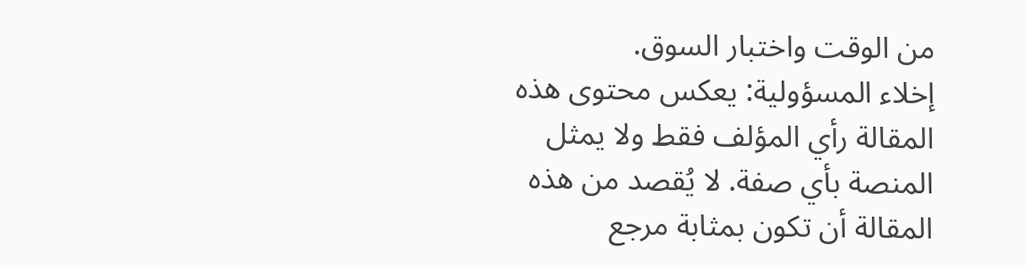من الوقت واختبار السوق.
إخلاء المسؤولية: يعكس محتوى هذه المقالة رأي المؤلف فقط ولا يمثل المنصة بأي صفة. لا يُقصد من هذه المقالة أن تكون بمثابة مرجع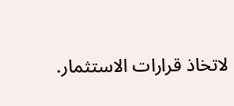لاتخاذ قرارات الاستثمار.